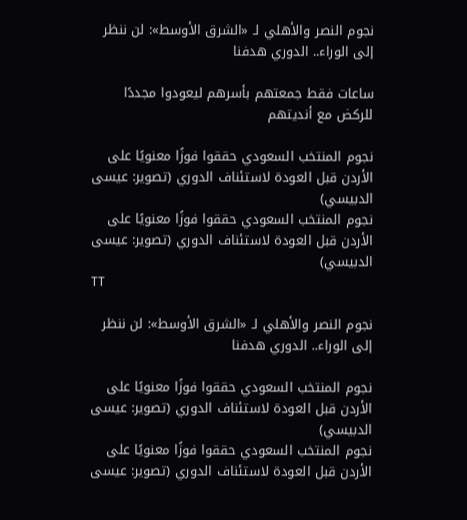نجوم النصر والأهلي لـ «الشرق الأوسط»: لن ننظر إلى الوراء.. الدوري هدفنا

ساعات فقط جمعتهم بأسرهم ليعودوا مجددًا للركض مع أنديتهم

نجوم المنتخب السعودي حققوا فوزًا معنويًا على الأردن قبل العودة لاستئناف الدوري (تصوير: عيسى الدبيسي)
نجوم المنتخب السعودي حققوا فوزًا معنويًا على الأردن قبل العودة لاستئناف الدوري (تصوير: عيسى الدبيسي)
TT

نجوم النصر والأهلي لـ «الشرق الأوسط»: لن ننظر إلى الوراء.. الدوري هدفنا

نجوم المنتخب السعودي حققوا فوزًا معنويًا على الأردن قبل العودة لاستئناف الدوري (تصوير: عيسى الدبيسي)
نجوم المنتخب السعودي حققوا فوزًا معنويًا على الأردن قبل العودة لاستئناف الدوري (تصوير: عيسى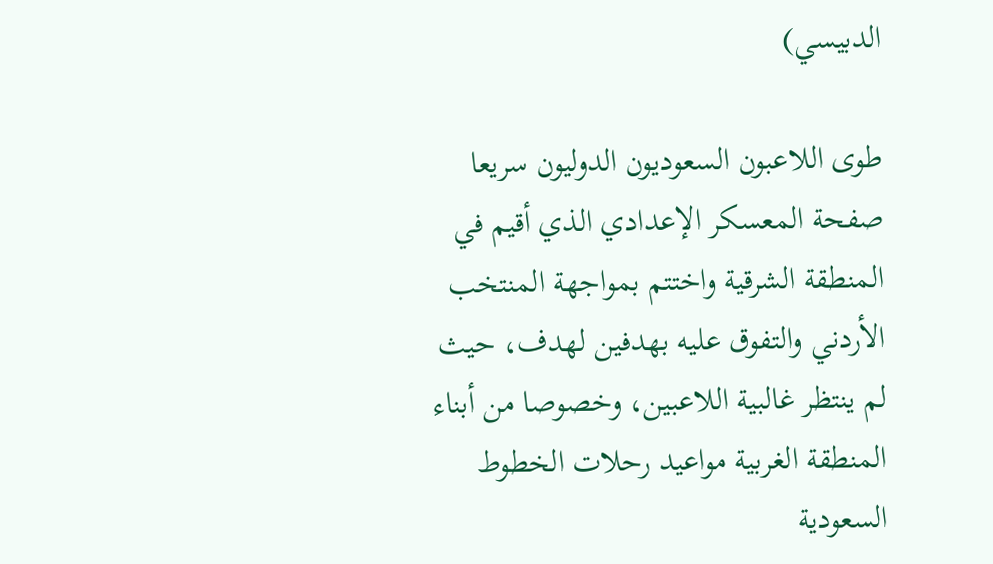الدبيسي)

طوى اللاعبون السعوديون الدوليون سريعا صفحة المعسكر الإعدادي الذي أقيم في المنطقة الشرقية واختتم بمواجهة المنتخب الأردني والتفوق عليه بهدفين لهدف، حيث لم ينتظر غالبية اللاعبين، وخصوصا من أبناء المنطقة الغربية مواعيد رحلات الخطوط السعودية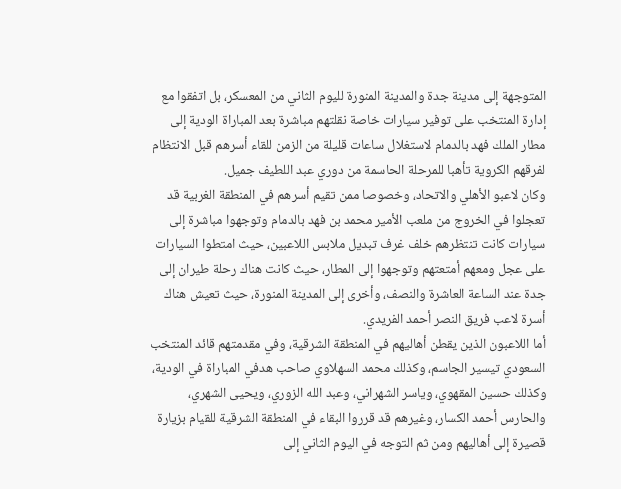المتوجهة إلى مدينة جدة والمدينة المنورة لليوم الثاني من المعسكر، بل اتفقوا مع إدارة المنتخب على توفير سيارات خاصة نقلتهم مباشرة بعد المباراة الودية إلى مطار الملك فهد بالدمام لاستغلال ساعات قليلة من الزمن للقاء أسرهم قبل الانتظام لفرقهم الكروية تأهبا للمرحلة الحاسمة من دوري عبد اللطيف جميل.
وكان لاعبو الأهلي والاتحاد، وخصوصا ممن تقيم أسرهم في المنطقة الغربية قد تعجلوا في الخروج من ملعب الأمير محمد بن فهد بالدمام وتوجهوا مباشرة إلى سيارات كانت تنتظرهم خلف غرف تبديل ملابس اللاعبين، حيث امتطوا السيارات على عجل ومعهم أمتعتهم وتوجهوا إلى المطار، حيث كانت هناك رحلة طيران إلى جدة عند الساعة العاشرة والنصف، وأخرى إلى المدينة المنورة، حيث تعيش هناك أسرة لاعب فريق النصر أحمد الفريدي.
أما اللاعبون الذين يقطن أهاليهم في المنطقة الشرقية، وفي مقدمتهم قائد المنتخب السعودي تيسير الجاسم، وكذلك محمد السهلاوي صاحب هدفي المباراة في الودية، وكذلك حسين المقهوي، وياسر الشهراني، وعبد الله الزوري، ويحيى الشهري، والحارس أحمد الكسار، وغيرهم قد قرروا البقاء في المنطقة الشرقية للقيام بزيارة قصيرة إلى أهاليهم ومن ثم التوجه في اليوم الثاني إلى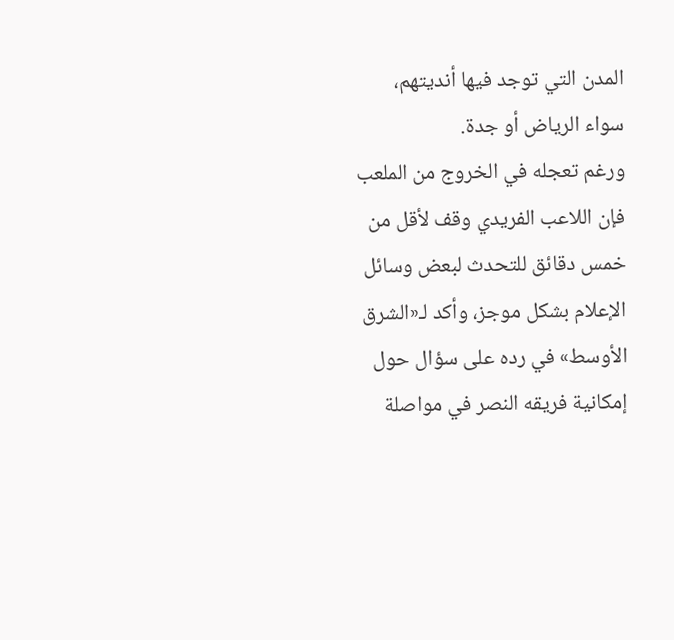المدن التي توجد فيها أنديتهم، سواء الرياض أو جدة.
ورغم تعجله في الخروج من الملعب فإن اللاعب الفريدي وقف لأقل من خمس دقائق للتحدث لبعض وسائل الإعلام بشكل موجز، وأكد لـ«الشرق الأوسط» في رده على سؤال حول إمكانية فريقه النصر في مواصلة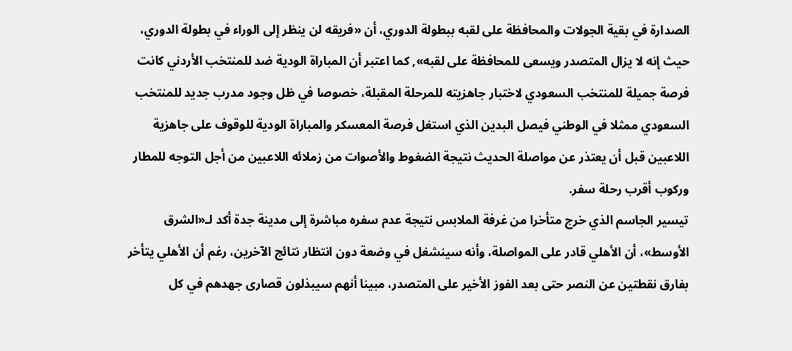الصدارة في بقية الجولات والمحافظة على لقبه ببطولة الدوري، أن «فريقه لن ينظر إلى الوراء في بطولة الدوري، حيث إنه لا يزال المتصدر ويسعى للمحافظة على لقبه», كما اعتبر أن المباراة الودية ضد للمنتخب الأردني كانت فرصة جميلة للمنتخب السعودي لاختبار جاهزيته للمرحلة المقبلة، خصوصا في ظل وجود مدرب جديد للمنتخب السعودي ممثلا في الوطني فيصل البدين الذي استغل فرصة المعسكر والمباراة الودية للوقوف على جاهزية اللاعبين قبل أن يعتذر عن مواصلة الحديث نتيجة الضغوط والأصوات من زملائه اللاعبين من أجل التوجه للمطار وركوب أقرب رحلة سفر.
تيسير الجاسم الذي خرج متأخرا من غرفة الملابس نتيجة عدم سفره مباشرة إلى مدينة جدة أكد لـ«الشرق الأوسط»، أن الأهلي قادر على المواصلة، وأنه سينشغل في وضعة دون انتظار نتائج الآخرين، رغم أن الأهلي يتأخر بفارق نقطتين عن النصر حتى بعد الفوز الأخير على المتصدر، مبينا أنهم سيبذلون قصارى جهدهم في كل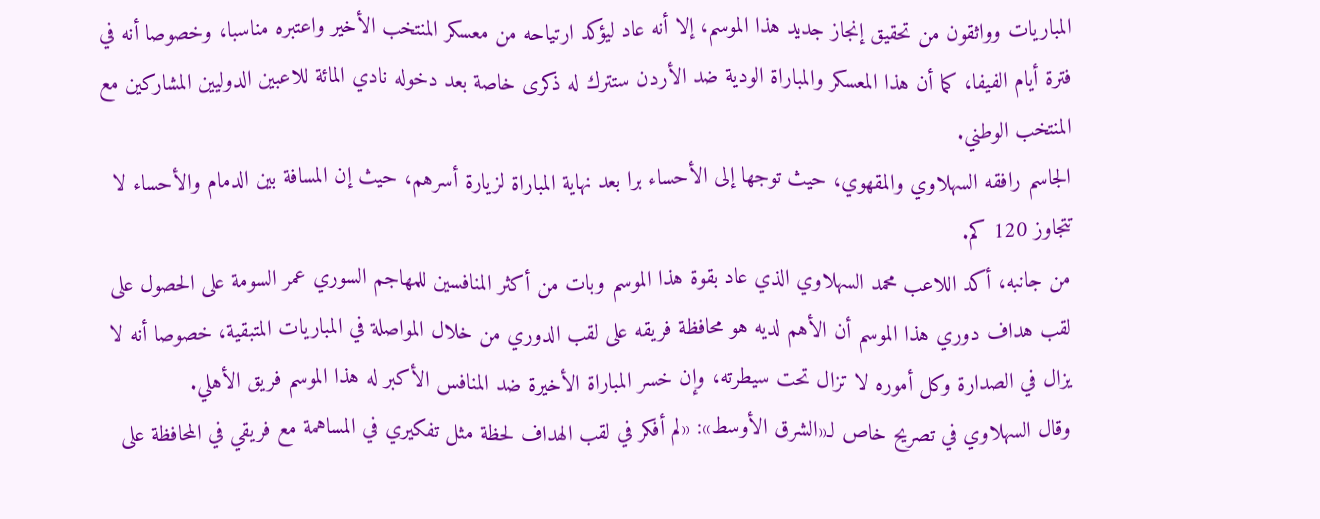المباريات وواثقون من تحقيق إنجاز جديد هذا الموسم، إلا أنه عاد ليؤكد ارتياحه من معسكر المنتخب الأخير واعتبره مناسبا، وخصوصا أنه في فترة أيام الفيفا، كما أن هذا المعسكر والمباراة الودية ضد الأردن ستترك له ذكرى خاصة بعد دخوله نادي المائة للاعبين الدوليين المشاركين مع المنتخب الوطني.
الجاسم رافقه السهلاوي والمقهوي، حيث توجها إلى الأحساء برا بعد نهاية المباراة لزيارة أسرهم، حيث إن المسافة بين الدمام والأحساء لا تتجاوز 120 كم.
من جانبه، أكد اللاعب محمد السهلاوي الذي عاد بقوة هذا الموسم وبات من أكثر المنافسين للمهاجم السوري عمر السومة على الحصول على لقب هداف دوري هذا الموسم أن الأهم لديه هو محافظة فريقه على لقب الدوري من خلال المواصلة في المباريات المتبقية، خصوصا أنه لا يزال في الصدارة وكل أموره لا تزال تحت سيطرته، وإن خسر المباراة الأخيرة ضد المنافس الأكبر له هذا الموسم فريق الأهلي.
وقال السهلاوي في تصريح خاص لـ«الشرق الأوسط»: «لم أفكر في لقب الهداف لحظة مثل تفكيري في المساهمة مع فريقي في المحافظة على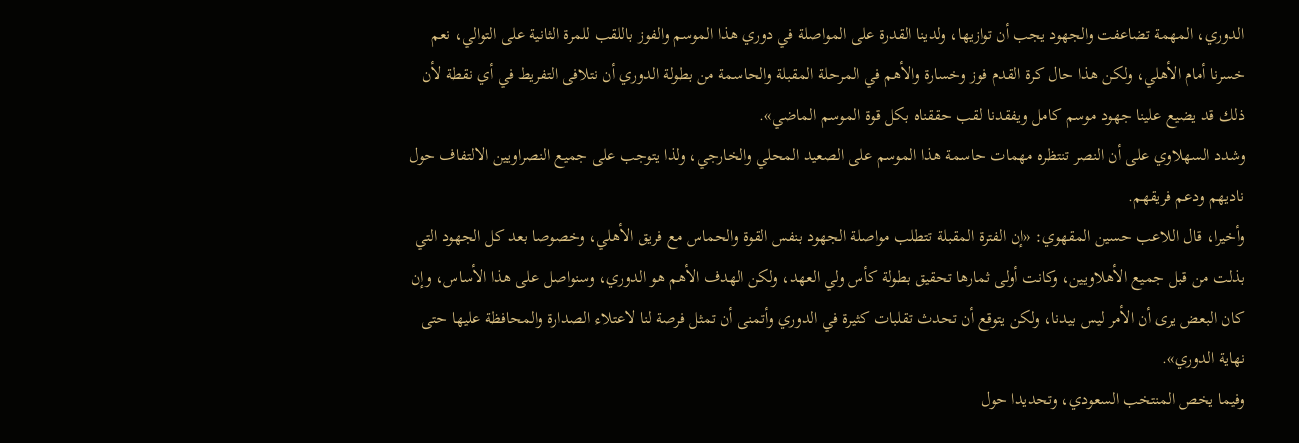الدوري، المهمة تضاعفت والجهود يجب أن توازيها، ولدينا القدرة على المواصلة في دوري هذا الموسم والفوز باللقب للمرة الثانية على التوالي، نعم خسرنا أمام الأهلي، ولكن هذا حال كرة القدم فوز وخسارة والأهم في المرحلة المقبلة والحاسمة من بطولة الدوري أن نتلافى التفريط في أي نقطة لأن ذلك قد يضيع علينا جهود موسم كامل ويفقدنا لقب حققناه بكل قوة الموسم الماضي».
وشدد السهلاوي على أن النصر تنتظره مهمات حاسمة هذا الموسم على الصعيد المحلي والخارجي، ولذا يتوجب على جميع النصراويين الالتفاف حول ناديهم ودعم فريقهم.
وأخيرا، قال اللاعب حسين المقهوي: «إن الفترة المقبلة تتطلب مواصلة الجهود بنفس القوة والحماس مع فريق الأهلي، وخصوصا بعد كل الجهود التي بذلت من قبل جميع الأهلاويين، وكانت أولى ثمارها تحقيق بطولة كأس ولي العهد، ولكن الهدف الأهم هو الدوري، وسنواصل على هذا الأساس، وإن كان البعض يرى أن الأمر ليس بيدنا، ولكن يتوقع أن تحدث تقلبات كثيرة في الدوري وأتمنى أن تمثل فرصة لنا لاعتلاء الصدارة والمحافظة عليها حتى نهاية الدوري».
وفيما يخص المنتخب السعودي، وتحديدا حول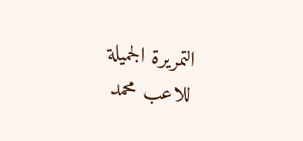التمريرة الجميلة للاعب محمد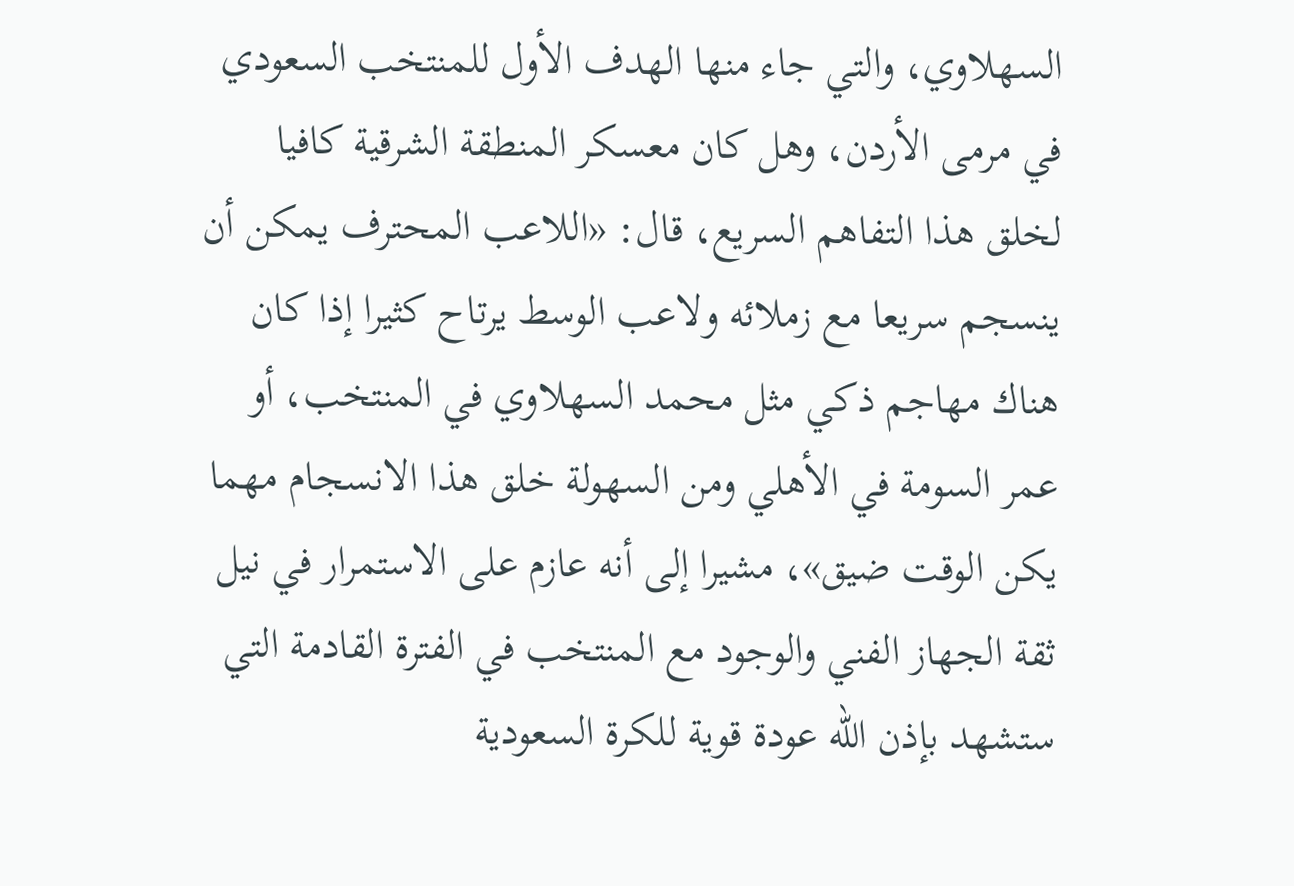السهلاوي، والتي جاء منها الهدف الأول للمنتخب السعودي في مرمى الأردن، وهل كان معسكر المنطقة الشرقية كافيا لخلق هذا التفاهم السريع، قال: «اللاعب المحترف يمكن أن ينسجم سريعا مع زملائه ولاعب الوسط يرتاح كثيرا إذا كان هناك مهاجم ذكي مثل محمد السهلاوي في المنتخب، أو عمر السومة في الأهلي ومن السهولة خلق هذا الانسجام مهما يكن الوقت ضيق»، مشيرا إلى أنه عازم على الاستمرار في نيل ثقة الجهاز الفني والوجود مع المنتخب في الفترة القادمة التي ستشهد بإذن الله عودة قوية للكرة السعودية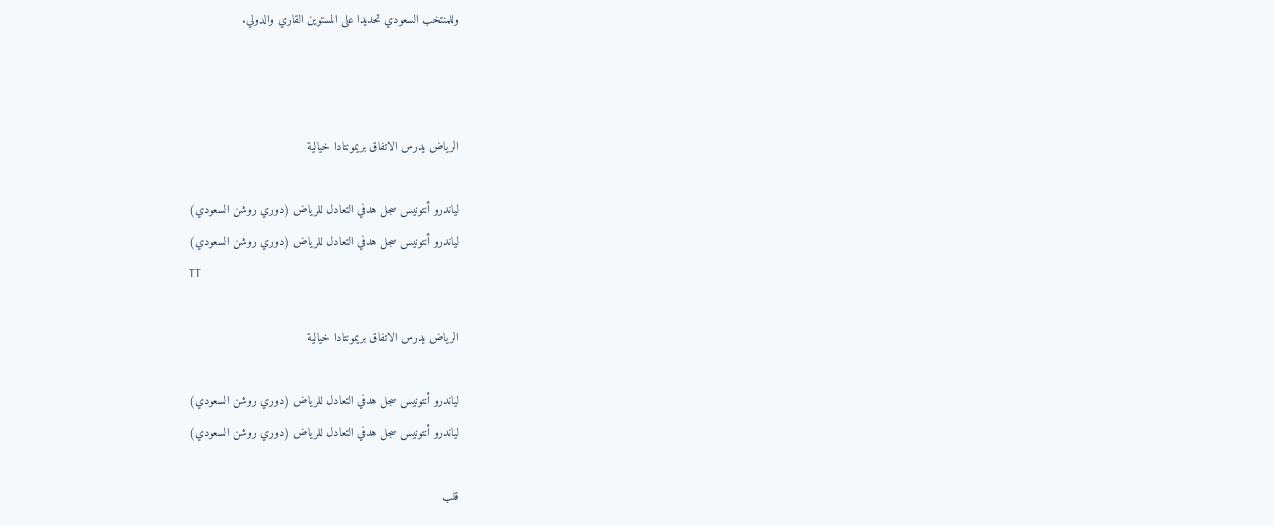وللمنتخب السعودي تحديدا على المستوين القاري والدولي.



الرياض يدرس الاتفاق بريمونتادا خيالية

لياندرو أنتونيس سجل هدفي التعادل للرياض (دوري روشن السعودي)
لياندرو أنتونيس سجل هدفي التعادل للرياض (دوري روشن السعودي)
TT

الرياض يدرس الاتفاق بريمونتادا خيالية

لياندرو أنتونيس سجل هدفي التعادل للرياض (دوري روشن السعودي)
لياندرو أنتونيس سجل هدفي التعادل للرياض (دوري روشن السعودي)

قلب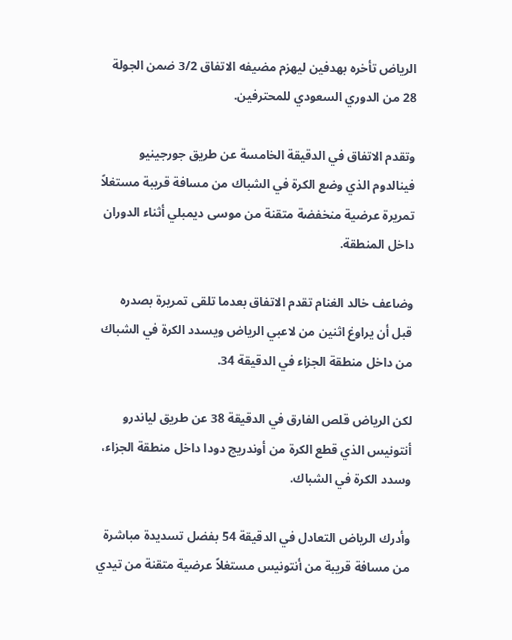الرياض تأخره بهدفين ليهزم مضيفه الاتفاق 3/2 ضمن الجولة 28 من الدوري السعودي للمحترفين.

وتقدم الاتفاق في الدقيقة الخامسة عن طريق جورجينيو فينالدوم الذي وضع الكرة في الشباك من مسافة قريبة مستغلاً تمريرة عرضية منخفضة متقنة من موسى ديمبلي أثناء الدوران داخل المنطقة.

وضاعف خالد الغنام تقدم الاتفاق بعدما تلقى تمريرة بصدره قبل أن يراوغ اثنين من لاعبي الرياض ويسدد الكرة في الشباك من داخل منطقة الجزاء في الدقيقة 34.

لكن الرياض قلص الفارق في الدقيقة 38 عن طريق لياندرو أنتونيس الذي قطع الكرة من أوندريج دودا داخل منطقة الجزاء، وسدد الكرة في الشباك.

وأدرك الرياض التعادل في الدقيقة 54 بفضل تسديدة مباشرة من مسافة قريبة من أنتونيس مستغلاً عرضية متقنة من تيدي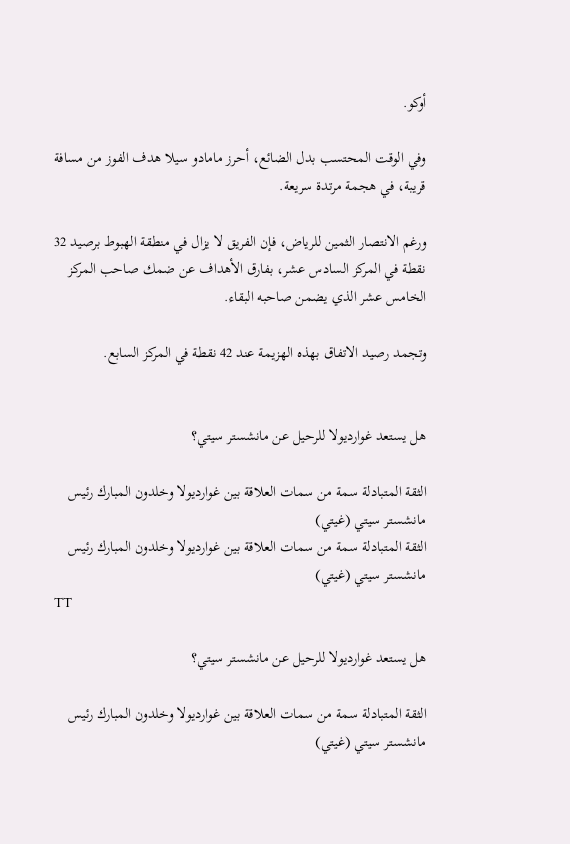أوكو.

وفي الوقت المحتسب بدل الضائع، أحرز مامادو سيلا هدف الفوز من مسافة قريبة، في هجمة مرتدة سريعة.

ورغم الانتصار الثمين للرياض، فإن الفريق لا يزال في منطقة الهبوط برصيد 32 نقطة في المركز السادس عشر، بفارق الأهداف عن ضمك صاحب المركز الخامس عشر الذي يضمن صاحبه البقاء.

وتجمد رصيد الاتفاق بهذه الهزيمة عند 42 نقطة في المركز السابع.


هل يستعد غوارديولا للرحيل عن مانشستر سيتي؟

الثقة المتبادلة سمة من سمات العلاقة بين غوارديولا وخلدون المبارك رئيس مانشستر سيتي (غيتي)
الثقة المتبادلة سمة من سمات العلاقة بين غوارديولا وخلدون المبارك رئيس مانشستر سيتي (غيتي)
TT

هل يستعد غوارديولا للرحيل عن مانشستر سيتي؟

الثقة المتبادلة سمة من سمات العلاقة بين غوارديولا وخلدون المبارك رئيس مانشستر سيتي (غيتي)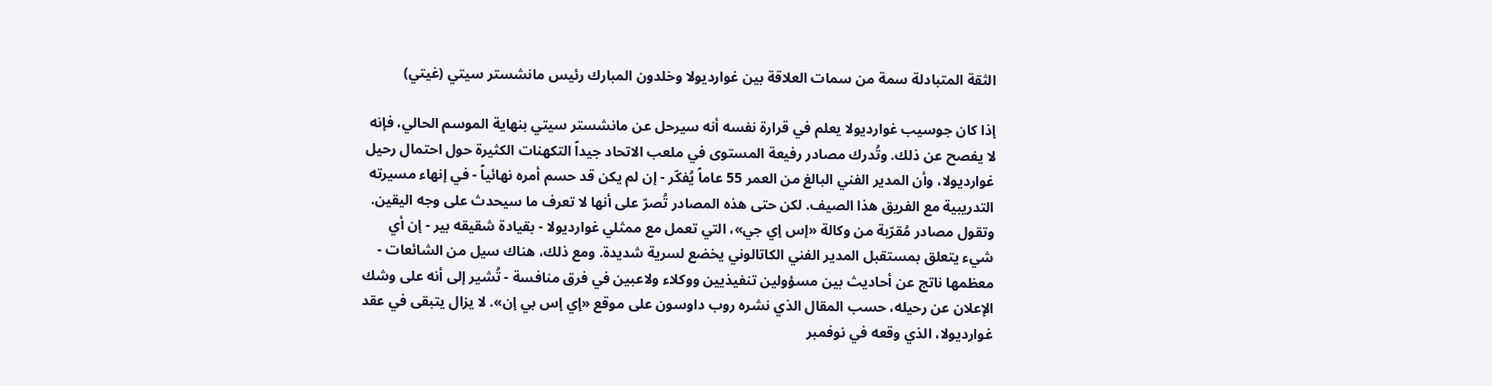الثقة المتبادلة سمة من سمات العلاقة بين غوارديولا وخلدون المبارك رئيس مانشستر سيتي (غيتي)

إذا كان جوسيب غوارديولا يعلم في قرارة نفسه أنه سيرحل عن مانشستر سيتي بنهاية الموسم الحالي، فإنه لا يفصح عن ذلك. وتُدرك مصادر رفيعة المستوى في ملعب الاتحاد جيداً التكهنات الكثيرة حول احتمال رحيل غوارديولا، وأن المدير الفني البالغ من العمر 55 عاماً يُفكّر - إن لم يكن قد حسم أمره نهائياً - في إنهاء مسيرته التدريبية مع الفريق هذا الصيف. لكن حتى هذه المصادر تُصرّ على أنها لا تعرف ما سيحدث على وجه اليقين. وتقول مصادر مُقرّبة من وكالة «إس إي جي»، التي تعمل مع ممثلي غوارديولا - بقيادة شقيقه بير - إن أي شيء يتعلق بمستقبل المدير الفني الكاتالوني يخضع لسرية شديدة. ومع ذلك، هناك سيل من الشائعات - معظمها ناتج عن أحاديث بين مسؤولين تنفيذيين ووكلاء ولاعبين في فرق منافسة - تُشير إلى أنه على وشك الإعلان عن رحيله، حسب المقال الذي نشره روب داوسون على موقع «إي إس بي إن». لا يزال يتبقى في عقد غوارديولا، الذي وقعه في نوفمبر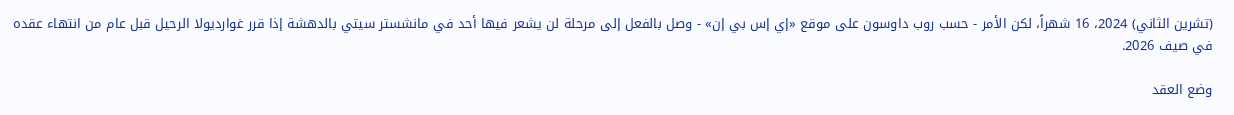(تشرين الثاني) 2024، 16 شهراً، لكن الأمر - حسب روب داوسون على موقع «إي إس بي إن» - وصل بالفعل إلى مرحلة لن يشعر فيها أحد في مانشستر سيتي بالدهشة إذا قرر غوارديولا الرحيل قبل عام من انتهاء عقده في صيف 2026.

وضع العقد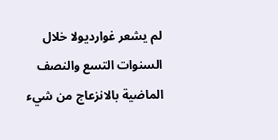لم يشعر غوارديولا خلال السنوات التسع والنصف الماضية بالانزعاج من شيء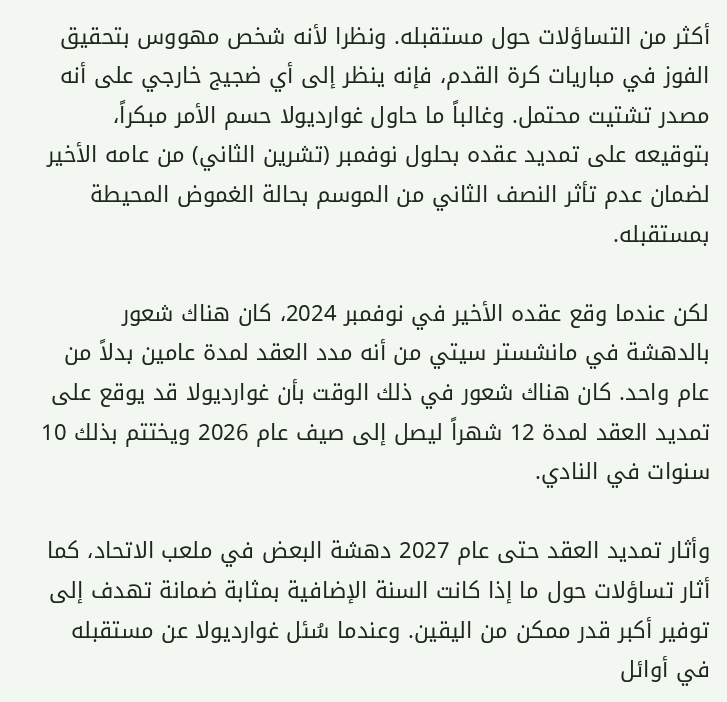أكثر من التساؤلات حول مستقبله. ونظرا لأنه شخص مهووس بتحقيق الفوز في مباريات كرة القدم، فإنه ينظر إلى أي ضجيج خارجي على أنه مصدر تشتيت محتمل. وغالباً ما حاول غوارديولا حسم الأمر مبكراً، بتوقيعه على تمديد عقده بحلول نوفمبر (تشرين الثاني) من عامه الأخير لضمان عدم تأثر النصف الثاني من الموسم بحالة الغموض المحيطة بمستقبله.

لكن عندما وقع عقده الأخير في نوفمبر 2024، كان هناك شعور بالدهشة في مانشستر سيتي من أنه مدد العقد لمدة عامين بدلاً من عام واحد. كان هناك شعور في ذلك الوقت بأن غوارديولا قد يوقع على تمديد العقد لمدة 12 شهراً ليصل إلى صيف عام 2026 ويختتم بذلك 10 سنوات في النادي.

وأثار تمديد العقد حتى عام 2027 دهشة البعض في ملعب الاتحاد، كما أثار تساؤلات حول ما إذا كانت السنة الإضافية بمثابة ضمانة تهدف إلى توفير أكبر قدر ممكن من اليقين. وعندما سُئل غوارديولا عن مستقبله في أوائل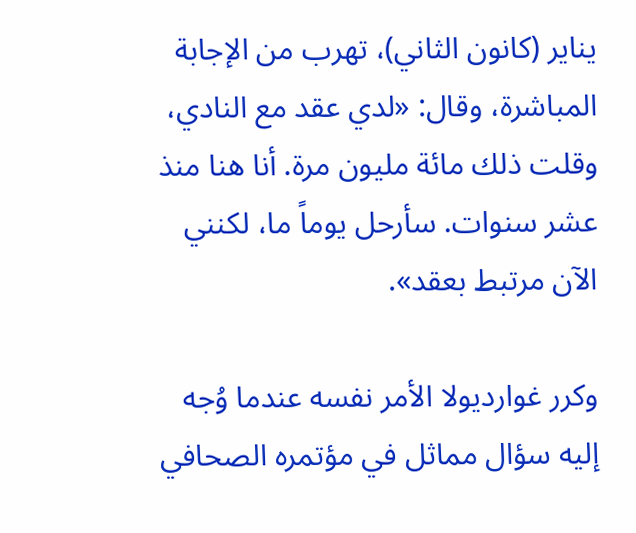يناير (كانون الثاني)، تهرب من الإجابة المباشرة، وقال: «لدي عقد مع النادي، وقلت ذلك مائة مليون مرة. أنا هنا منذ عشر سنوات. سأرحل يوماً ما، لكنني الآن مرتبط بعقد».

وكرر غوارديولا الأمر نفسه عندما وُجه إليه سؤال مماثل في مؤتمره الصحافي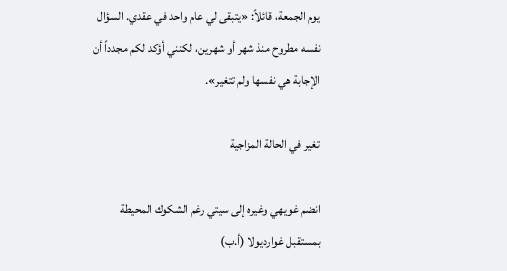يوم الجمعة، قائلاً: «يتبقى لي عام واحد في عقدي. السؤال نفسه مطروح منذ شهر أو شهرين، لكنني أؤكد لكم مجدداً أن الإجابة هي نفسها ولم تتغير».

تغير في الحالة المزاجية

انضم غويهي وغيره إلى سيتي رغم الشكوك المحيطة بمستقبل غوارديولا (أ.ب)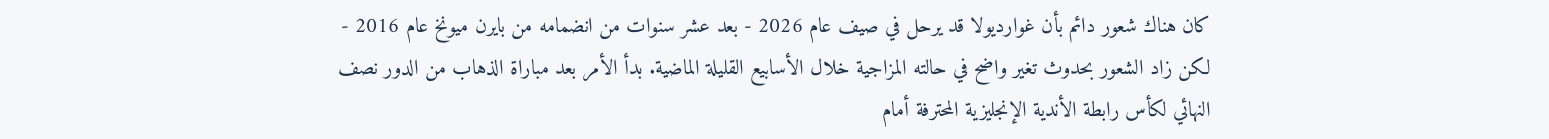كان هناك شعور دائم بأن غوارديولا قد يرحل في صيف عام 2026 - بعد عشر سنوات من انضمامه من بايرن ميونخ عام 2016 - لكن زاد الشعور بحدوث تغير واضح في حالته المزاجية خلال الأسابيع القليلة الماضية. بدأ الأمر بعد مباراة الذهاب من الدور نصف النهائي لكأس رابطة الأندية الإنجليزية المحترفة أمام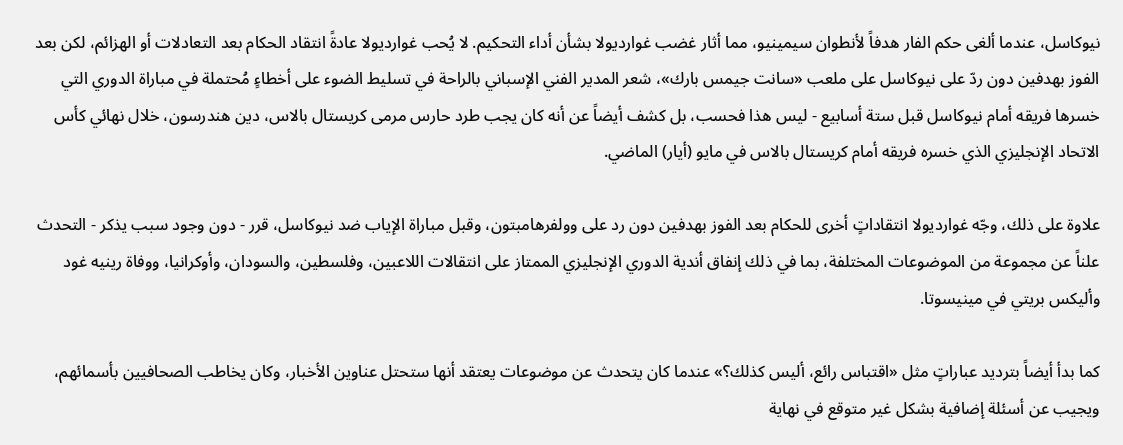نيوكاسل، عندما ألغى حكم الفار هدفاً لأنطوان سيمينيو، مما أثار غضب غوارديولا بشأن أداء التحكيم. لا يُحب غوارديولا عادةً انتقاد الحكام بعد التعادلات أو الهزائم، لكن بعد الفوز بهدفين دون ردّ على نيوكاسل على ملعب «سانت جيمس بارك»، شعر المدير الفني الإسباني بالراحة في تسليط الضوء على أخطاءٍ مُحتملة في مباراة الدوري التي خسرها فريقه أمام نيوكاسل قبل ستة أسابيع - ليس هذا فحسب، بل كشف أيضاً عن أنه كان يجب طرد حارس مرمى كريستال بالاس، دين هندرسون، خلال نهائي كأس الاتحاد الإنجليزي الذي خسره فريقه أمام كريستال بالاس في مايو (أيار) الماضي.

علاوة على ذلك، وجّه غوارديولا انتقاداتٍ أخرى للحكام بعد الفوز بهدفين دون رد على وولفرهامبتون، وقبل مباراة الإياب ضد نيوكاسل، قرر - دون وجود سبب يذكر - التحدث علناً عن مجموعة من الموضوعات المختلفة، بما في ذلك إنفاق أندية الدوري الإنجليزي الممتاز على انتقالات اللاعبين، وفلسطين، والسودان، وأوكرانيا، ووفاة رينيه غود وأليكس بريتي في مينيسوتا.

كما بدأ أيضاً بترديد عباراتٍ مثل «اقتباس رائع، أليس كذلك؟» عندما كان يتحدث عن موضوعات يعتقد أنها ستحتل عناوين الأخبار، وكان يخاطب الصحافيين بأسمائهم، ويجيب عن أسئلة إضافية بشكل غير متوقع في نهاية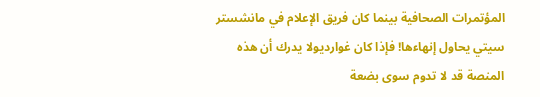المؤتمرات الصحافية بينما كان فريق الإعلام في مانشستر سيتي يحاول إنهاءها! فإذا كان غوارديولا يدرك أن هذه المنصة قد لا تدوم سوى بضعة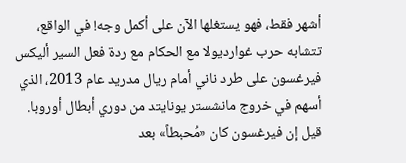أشهر فقط، فهو يستغلها الآن على أكمل وجه! في الواقع، تتشابه حرب غوارديولا مع الحكام مع ردة فعل السير أليكس فيرغسون على طرد ناني أمام ريال مدريد عام 2013، الذي أسهم في خروج مانشستر يونايتد من دوري أبطال أوروبا. قيل إن فيرغسون كان «مُحبطاً» بعد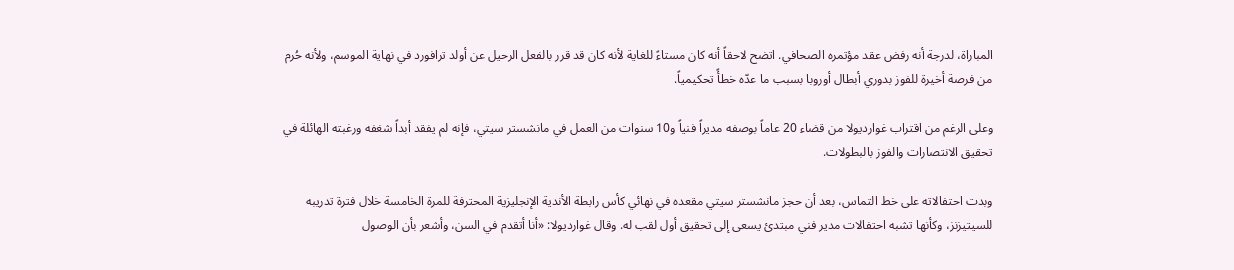المباراة، لدرجة أنه رفض عقد مؤتمره الصحافي. اتضح لاحقاً أنه كان مستاءً للغاية لأنه كان قد قرر بالفعل الرحيل عن أولد ترافورد في نهاية الموسم، ولأنه حُرم من فرصة أخيرة للفوز بدوري أبطال أوروبا بسبب ما عدّه خطأً تحكيمياً.

وعلى الرغم من اقتراب غوارديولا من قضاء 20 عاماً بوصفه مديراً فنياً و10 سنوات من العمل في مانشستر سيتي، فإنه لم يفقد أبداً شغفه ورغبته الهائلة في تحقيق الانتصارات والفوز بالبطولات.

وبدت احتفالاته على خط التماس، بعد أن حجز مانشستر سيتي مقعده في نهائي كأس رابطة الأندية الإنجليزية المحترفة للمرة الخامسة خلال فترة تدريبه للسيتيزنز، وكأنها تشبه احتفالات مدير فني مبتدئ يسعى إلى تحقيق أول لقب له. وقال غوارديولا: «أنا أتقدم في السن، وأشعر بأن الوصول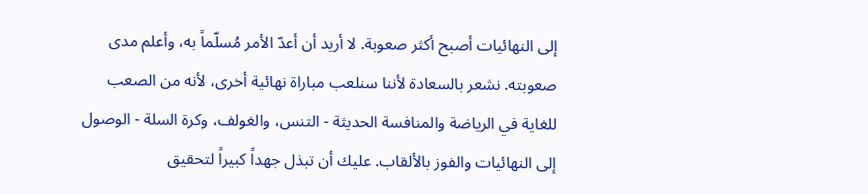إلى النهائيات أصبح أكثر صعوبة. لا أريد أن أعدّ الأمر مُسلّماً به، وأعلم مدى صعوبته. نشعر بالسعادة لأننا سنلعب مباراة نهائية أخرى، لأنه من الصعب للغاية في الرياضة والمنافسة الحديثة - التنس، والغولف، وكرة السلة - الوصول إلى النهائيات والفوز بالألقاب. عليك أن تبذل جهداً كبيراً لتحقيق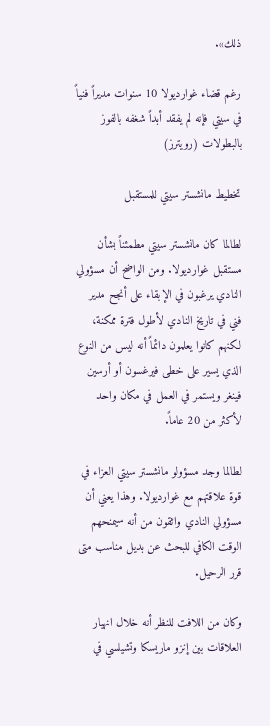ذلك».

رغم قضاء غوارديولا 10 سنوات مديراً فنياً في سيتي فإنه لم يفقد أبداً شغفه بالفوز بالبطولات (رويترز)

تخطيط مانشستر سيتي للمستقبل

لطالما كان مانشستر سيتي مطمئناً بشأن مستقبل غوارديولا. ومن الواضح أن مسؤولي النادي يرغبون في الإبقاء على أنجح مدير فني في تاريخ النادي لأطول فترة ممكنة، لكنهم كانوا يعلمون دائماً أنه ليس من النوع الذي يسير على خطى فيرغسون أو أرسين فينغر ويستمر في العمل في مكان واحد لأكثر من 20 عاماً.

لطالما وجد مسؤولو مانشستر سيتي العزاء في قوة علاقتهم مع غوارديولا. وهذا يعني أن مسؤولي النادي واثقون من أنه سيمنحهم الوقت الكافي للبحث عن بديل مناسب متى قرر الرحيل.

وكان من اللافت للنظر أنه خلال انهيار العلاقات بين إنزو ماريسكا وتشيلسي في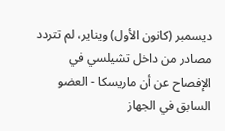ديسمبر (كانون الأول) ويناير، لم تتردد مصادر من داخل تشيلسي في الإفصاح عن أن ماريسكا - العضو السابق في الجهاز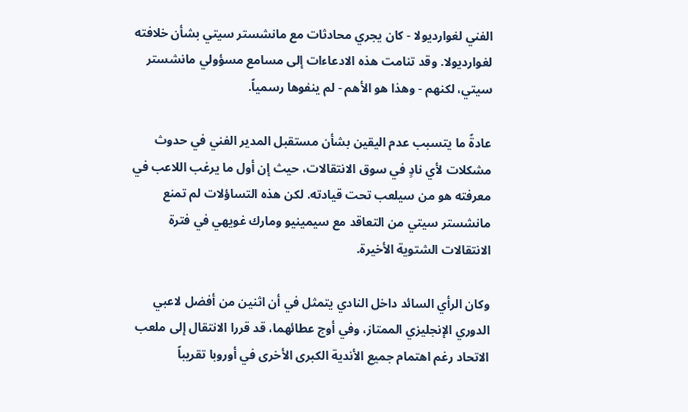الفني لغوارديولا - كان يجري محادثات مع مانشستر سيتي بشأن خلافته لغوارديولا. وقد تنامت هذه الادعاءات إلى مسامع مسؤولي مانشستر سيتي، لكنهم - وهذا هو الأهم - لم ينفوها رسمياً.

عادةً ما يتسبب عدم اليقين بشأن مستقبل المدير الفني في حدوث مشكلات لأي نادٍ في سوق الانتقالات، حيث إن أول ما يرغب اللاعب في معرفته هو من سيلعب تحت قيادته. لكن هذه التساؤلات لم تمنع مانشستر سيتي من التعاقد مع سيمينيو ومارك غويهي في فترة الانتقالات الشتوية الأخيرة.

وكان الرأي السائد داخل النادي يتمثل في أن اثنين من أفضل لاعبي الدوري الإنجليزي الممتاز، وفي أوج عطائهما، قد قررا الانتقال إلى ملعب الاتحاد رغم اهتمام جميع الأندية الكبرى الأخرى في أوروبا تقريباً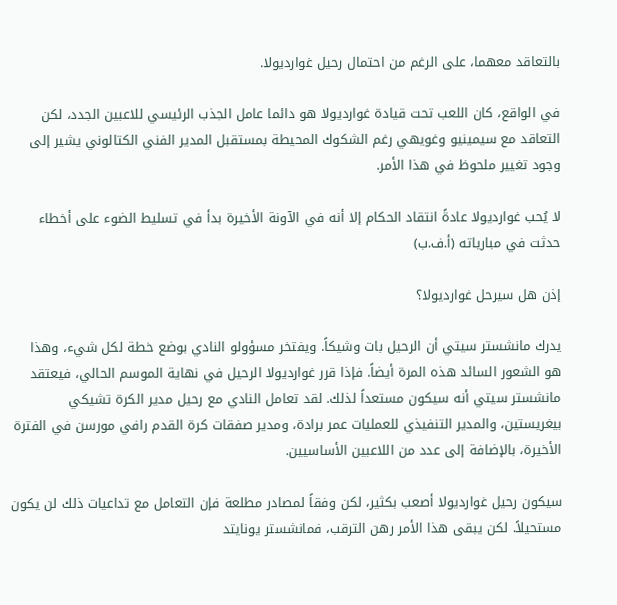بالتعاقد معهما، على الرغم من احتمال رحيل غوارديولا.

في الواقع، كان اللعب تحت قيادة غوارديولا هو دائما عامل الجذب الرئيسي للاعبين الجدد، لكن التعاقد مع سيمينيو وغويهي رغم الشكوك المحيطة بمستقبل المدير الفني الكتالوني يشير إلى وجود تغيير ملحوظ في هذا الأمر.

لا يُحب غوارديولا عادةً انتقاد الحكام إلا أنه في الآونة الأخيرة بدأ في تسليط الضوء على أخطاء حدثت في مبارياته (أ.ف.ب)

إذن هل سيرحل غوارديولا؟

يدرك مانشستر سيتي أن الرحيل بات وشيكاً. ويفتخر مسؤولو النادي بوضع خطة لكل شيء، وهذا هو الشعور السائد هذه المرة أيضاً. فإذا قرر غوارديولا الرحيل في نهاية الموسم الحالي، فيعتقد مانشستر سيتي أنه سيكون مستعداً لذلك. لقد تعامل النادي مع رحيل مدير الكرة تشيكي بيغريستين، والمدير التنفيذي للعمليات عمر برادة، ومدير صفقات كرة القدم رافي مورسن في الفترة الأخيرة، بالإضافة إلى عدد من اللاعبين الأساسيين.

سيكون رحيل غوارديولا أصعب بكثير، لكن وفقاً لمصادر مطلعة فإن التعامل مع تداعيات ذلك لن يكون مستحيلاً. لكن يبقى هذا الأمر رهن الترقب، فمانشستر يونايتد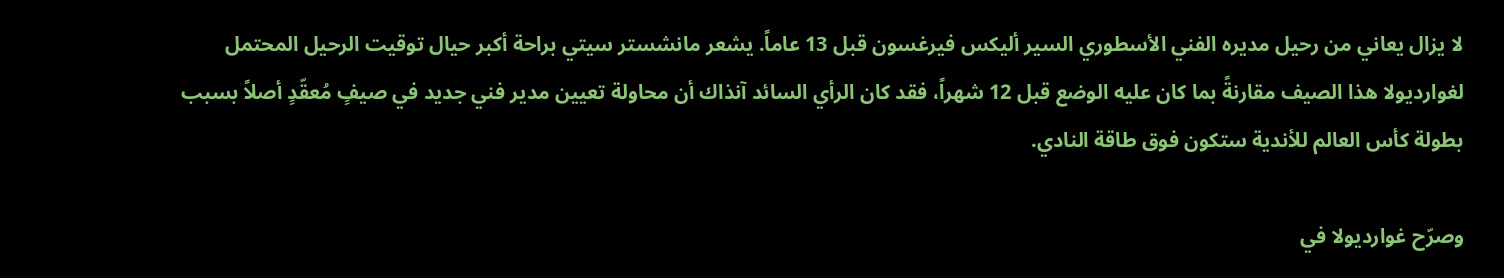لا يزال يعاني من رحيل مديره الفني الأسطوري السير أليكس فيرغسون قبل 13 عاماً. يشعر مانشستر سيتي براحة أكبر حيال توقيت الرحيل المحتمل لغوارديولا هذا الصيف مقارنةً بما كان عليه الوضع قبل 12 شهراً، فقد كان الرأي السائد آنذاك أن محاولة تعيين مدير فني جديد في صيفٍ مُعقّدٍ أصلاً بسبب بطولة كأس العالم للأندية ستكون فوق طاقة النادي.

وصرّح غوارديولا في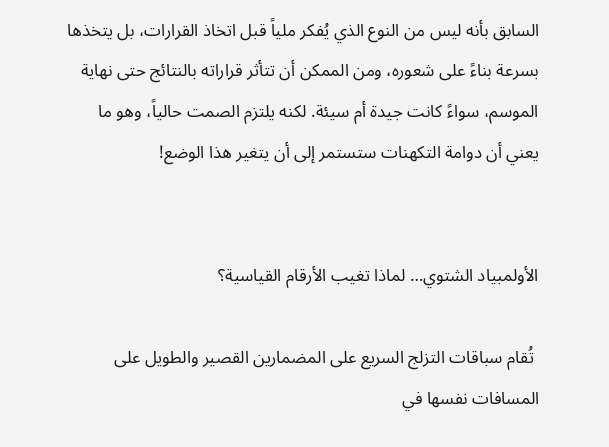السابق بأنه ليس من النوع الذي يُفكر ملياً قبل اتخاذ القرارات، بل يتخذها بسرعة بناءً على شعوره، ومن الممكن أن تتأثر قراراته بالنتائج حتى نهاية الموسم، سواءً كانت جيدة أم سيئة. لكنه يلتزم الصمت حالياً، وهو ما يعني أن دوامة التكهنات ستستمر إلى أن يتغير هذا الوضع!


الأولمبياد الشتوي… لماذا تغيب الأرقام القياسية؟

 تُقام سباقات التزلج السريع على المضمارين القصير والطويل على المسافات نفسها في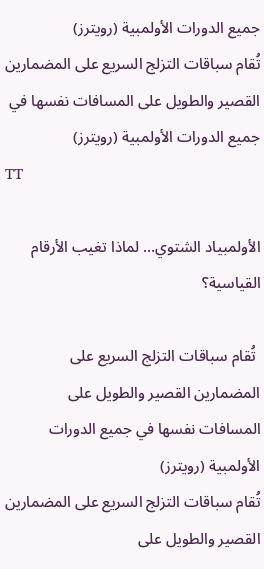جميع الدورات الأولمبية (رويترز)
تُقام سباقات التزلج السريع على المضمارين القصير والطويل على المسافات نفسها في جميع الدورات الأولمبية (رويترز)
TT

الأولمبياد الشتوي… لماذا تغيب الأرقام القياسية؟

 تُقام سباقات التزلج السريع على المضمارين القصير والطويل على المسافات نفسها في جميع الدورات الأولمبية (رويترز)
تُقام سباقات التزلج السريع على المضمارين القصير والطويل على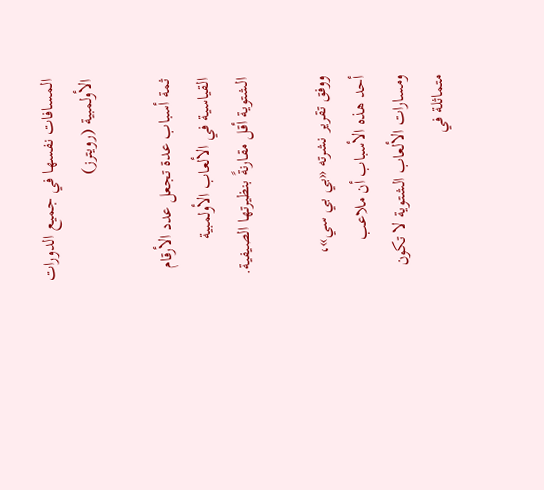المسافات نفسها في جميع الدورات الأولمبية (رويترز)

ثمة أسباب عدة تجعل عدد الأرقام القياسية في الألعاب الأولمبية الشتوية أقل مقارنةً بنظيرتها الصيفية.

ووفق تقرير نشرته «بي بي سي»، أحد هذه الأسباب أن ملاعب ومسارات الألعاب الشتوية لا تكون متماثلة في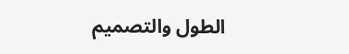الطول والتصميم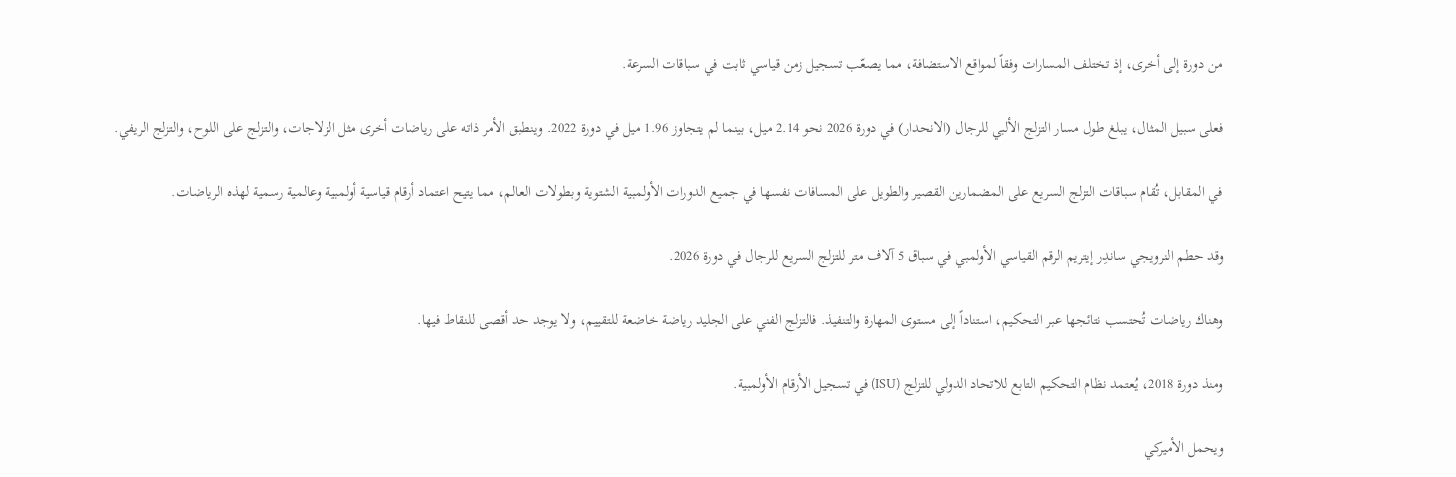من دورة إلى أخرى، إذ تختلف المسارات وفقاً لمواقع الاستضافة، مما يصعّب تسجيل زمن قياسي ثابت في سباقات السرعة.

فعلى سبيل المثال، يبلغ طول مسار التزلج الألبي للرجال (الانحدار) في دورة 2026 نحو 2.14 ميل، بينما لم يتجاوز 1.96 ميل في دورة 2022. وينطبق الأمر ذاته على رياضات أخرى مثل الزلاجات، والتزلج على اللوح، والتزلج الريفي.

في المقابل، تُقام سباقات التزلج السريع على المضمارين القصير والطويل على المسافات نفسها في جميع الدورات الأولمبية الشتوية وبطولات العالم، مما يتيح اعتماد أرقام قياسية أولمبية وعالمية رسمية لهذه الرياضات.

وقد حطم النرويجي ساندِر إيتريم الرقم القياسي الأولمبي في سباق 5 آلاف متر للتزلج السريع للرجال في دورة 2026.

وهناك رياضات تُحتسب نتائجها عبر التحكيم، استناداً إلى مستوى المهارة والتنفيذ. فالتزلج الفني على الجليد رياضة خاضعة للتقييم، ولا يوجد حد أقصى للنقاط فيها.

ومنذ دورة 2018، يُعتمد نظام التحكيم التابع للاتحاد الدولي للتزلج (ISU) في تسجيل الأرقام الأولمبية.

ويحمل الأميركي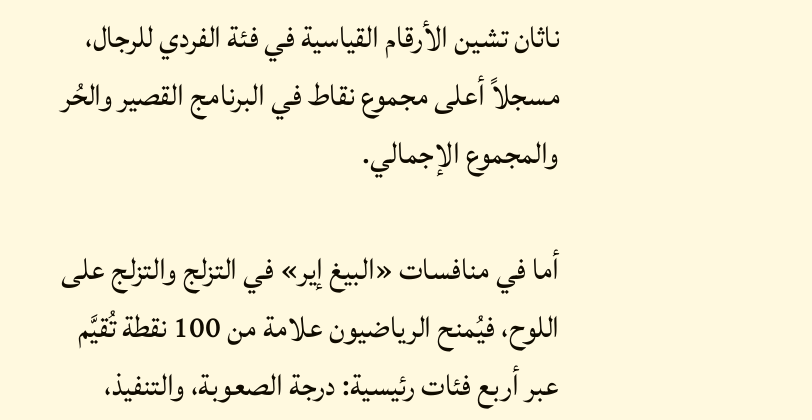ناثان تشين الأرقام القياسية في فئة الفردي للرجال، مسجلاً أعلى مجموع نقاط في البرنامج القصير والحُر والمجموع الإجمالي.

أما في منافسات «البيغ إير» في التزلج والتزلج على اللوح، فيُمنح الرياضيون علامة من 100 نقطة تُقيَّم عبر أربع فئات رئيسية: درجة الصعوبة، والتنفيذ،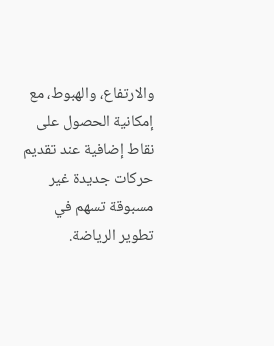والارتفاع، والهبوط، مع إمكانية الحصول على نقاط إضافية عند تقديم حركات جديدة غير مسبوقة تسهم في تطوير الرياضة.